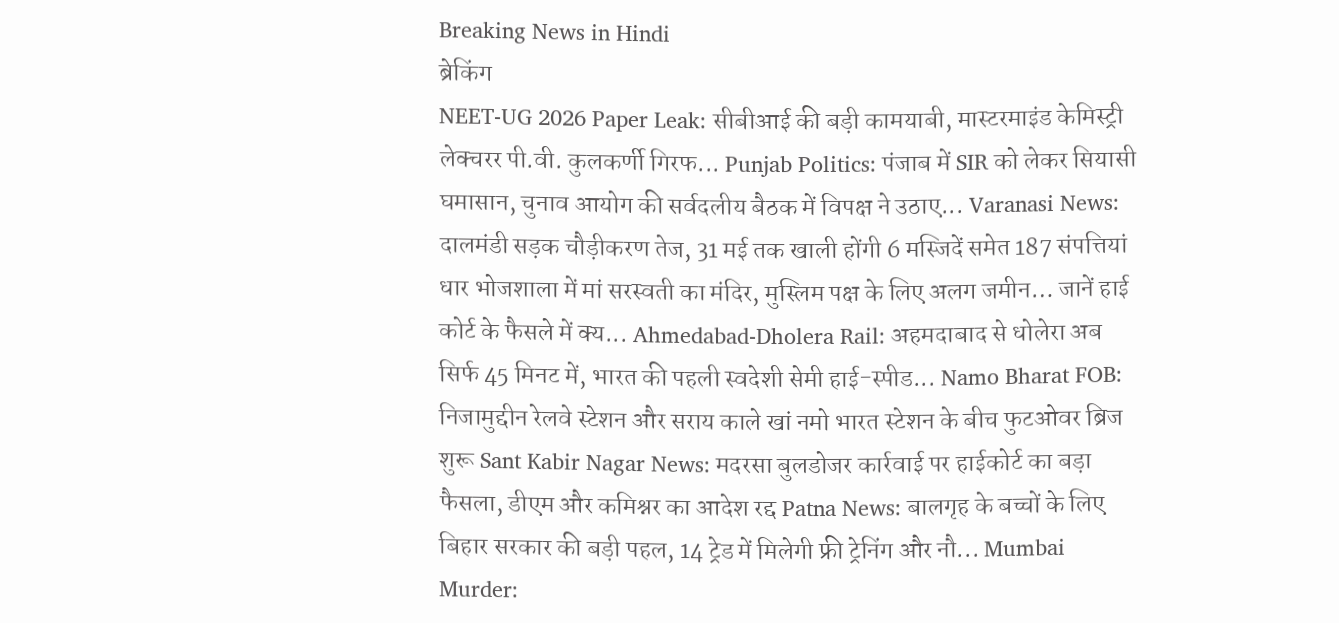Breaking News in Hindi
ब्रेकिंग
NEET-UG 2026 Paper Leak: सीबीआई की बड़ी कामयाबी, मास्टरमाइंड केमिस्ट्री लेक्चरर पी.वी. कुलकर्णी गिरफ... Punjab Politics: पंजाब में SIR को लेकर सियासी घमासान, चुनाव आयोग की सर्वदलीय बैठक में विपक्ष ने उठाए... Varanasi News: दालमंडी सड़क चौड़ीकरण तेज, 31 मई तक खाली होंगी 6 मस्जिदें समेत 187 संपत्तियां धार भोजशाला में मां सरस्वती का मंदिर, मुस्लिम पक्ष के लिए अलग जमीन… जानें हाई कोर्ट के फैसले में क्य... Ahmedabad-Dholera Rail: अहमदाबाद से धोलेरा अब सिर्फ 45 मिनट में, भारत की पहली स्वदेशी सेमी हाई-स्पीड... Namo Bharat FOB: निजामुद्दीन रेलवे स्टेशन और सराय काले खां नमो भारत स्टेशन के बीच फुटओवर ब्रिज शुरू Sant Kabir Nagar News: मदरसा बुलडोजर कार्रवाई पर हाईकोर्ट का बड़ा फैसला, डीएम और कमिश्नर का आदेश रद्द Patna News: बालगृह के बच्चों के लिए बिहार सरकार की बड़ी पहल, 14 ट्रेड में मिलेगी फ्री ट्रेनिंग और नौ... Mumbai Murder: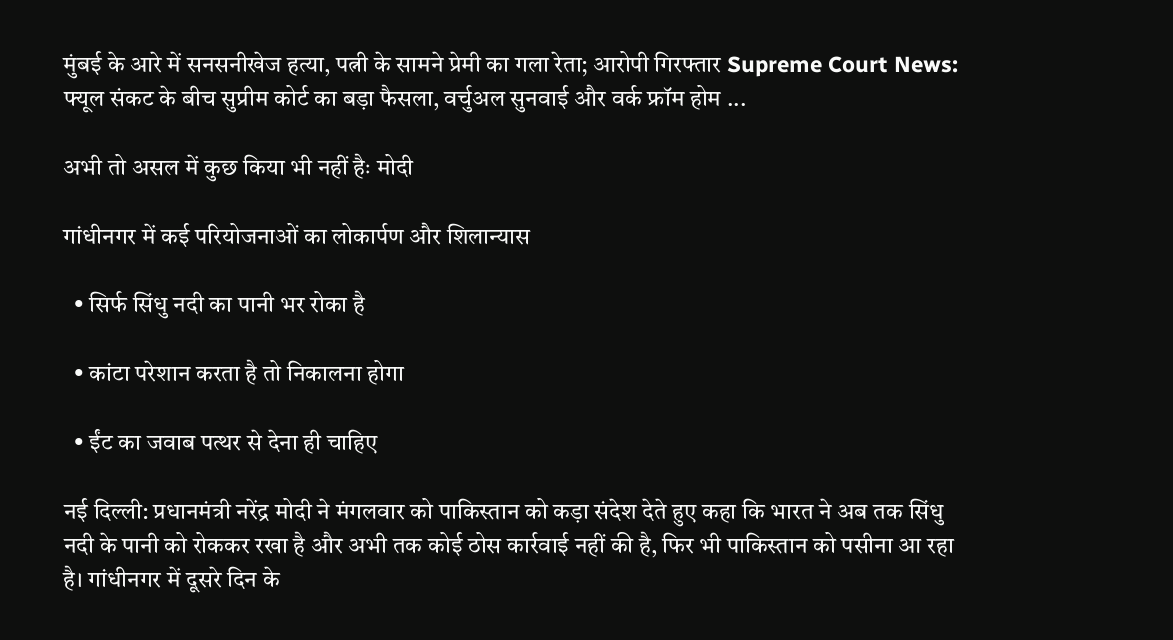मुंबई के आरे में सनसनीखेज हत्या, पत्नी के सामने प्रेमी का गला रेता; आरोपी गिरफ्तार Supreme Court News: फ्यूल संकट के बीच सुप्रीम कोर्ट का बड़ा फैसला, वर्चुअल सुनवाई और वर्क फ्रॉम होम ...

अभी तो असल में कुछ किया भी नहीं हैः मोदी

गांधीनगर में कई परियोजनाओं का लोकार्पण और शिलान्यास

  • सिर्फ सिंधु नदी का पानी भर रोका है

  • कांटा परेशान करता है तो निकालना होगा

  • ईंट का जवाब पत्थर से देना ही चाहिए

नई दिल्ली: प्रधानमंत्री नरेंद्र मोदी ने मंगलवार को पाकिस्तान को कड़ा संदेश देते हुए कहा कि भारत ने अब तक सिंधु नदी के पानी को रोककर रखा है और अभी तक कोई ठोस कार्रवाई नहीं की है, फिर भी पाकिस्तान को पसीना आ रहा है। गांधीनगर में दूसरे दिन के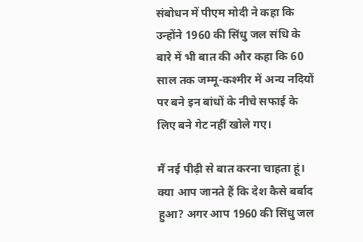संबोधन में पीएम मोदी ने कहा कि उन्होंने 1960 की सिंधु जल संधि के बारे में भी बात की और कहा कि 60 साल तक जम्मू-कश्मीर में अन्य नदियों पर बने इन बांधों के नीचे सफाई के लिए बने गेट नहीं खोले गए।

मैं नई पीढ़ी से बात करना चाहता हूं। क्या आप जानते हैं कि देश कैसे बर्बाद हुआ? अगर आप 1960 की सिंधु जल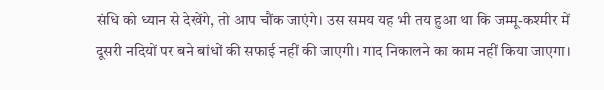संधि को ध्यान से देखेंगे, तो आप चौंक जाएंगे। उस समय यह भी तय हुआ था कि जम्मू-कश्मीर में दूसरी नदियों पर बने बांधों की सफाई नहीं की जाएगी। गाद निकालने का काम नहीं किया जाएगा।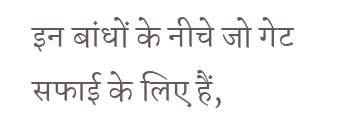इन बांधों के नीचे जो गेट सफाई के लिए हैं,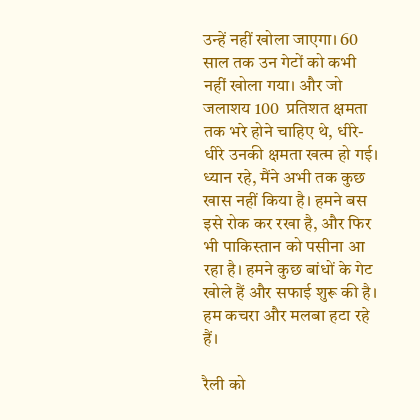उन्हें नहीं खोला जाएगा। 60 साल तक उन गेटों को कभी नहीं खोला गया। और जो जलाशय 100  प्रतिशत क्षमता तक भरे होने चाहिए थे, धीरे-धीरे उनकी क्षमता खत्म हो गई। ध्यान रहे, मैंने अभी तक कुछ खास नहीं किया है। हमने बस इसे रोक कर रखा है, और फिर भी पाकिस्तान को पसीना आ रहा है। हमने कुछ बांधों के गेट खोले हैं और सफाई शुरू की है। हम कचरा और मलबा हटा रहे हैं।

रैली को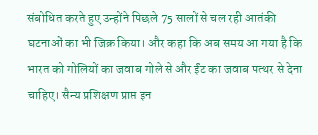संबोधित करते हुए उन्होंने पिछले 75 सालों से चल रही आतंकी घटनाओं का भी जिक्र किया। और कहा कि अब समय आ गया है कि भारत को गोलियों का जवाब गोले से और ईंट का जवाब पत्थर से देना चाहिए। सैन्य प्रशिक्षण प्राप्त इन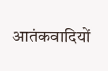आतंकवादियों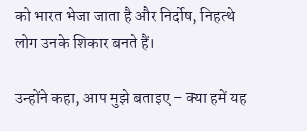को भारत भेजा जाता है और निर्दोष, निहत्थे लोग उनके शिकार बनते हैं।

उन्होंने कहा, आप मुझे बताइए – क्या हमें यह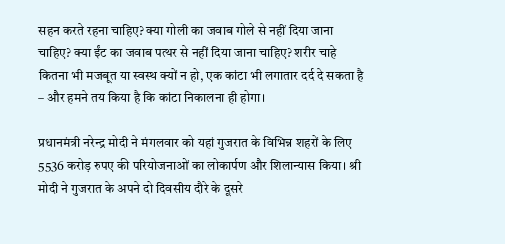सहन करते रहना चाहिए? क्या गोली का जवाब गोले से नहीं दिया जाना चाहिए? क्या ईंट का जवाब पत्थर से नहीं दिया जाना चाहिए? शरीर चाहे कितना भी मजबूत या स्वस्थ क्यों न हो, एक कांटा भी लगातार दर्द दे सकता है – और हमने तय किया है कि कांटा निकालना ही होगा।

प्रधानमंत्री नरेन्द्र मोदी ने मंगलवार को यहां गुजरात के विभिन्न शहरों के लिए 5536 करोड़ रुपए की परियोजनाओं का लोकार्पण और शिलान्यास किया। श्री मोदी ने गुजरात के अपने दो दिवसीय दौरे के दूसरे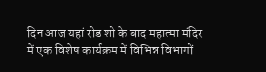दिन आज यहां रोड शो के बाद महात्मा मंदिर में एक विशेष कार्यक्रम में विभिन्न विभागों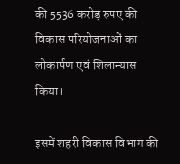की 5536 करोड़ रुपए की विकास परियोजनाओं का लोकार्पण एवं शिलान्यास किया।

इसमें शहरी विकास विभाग की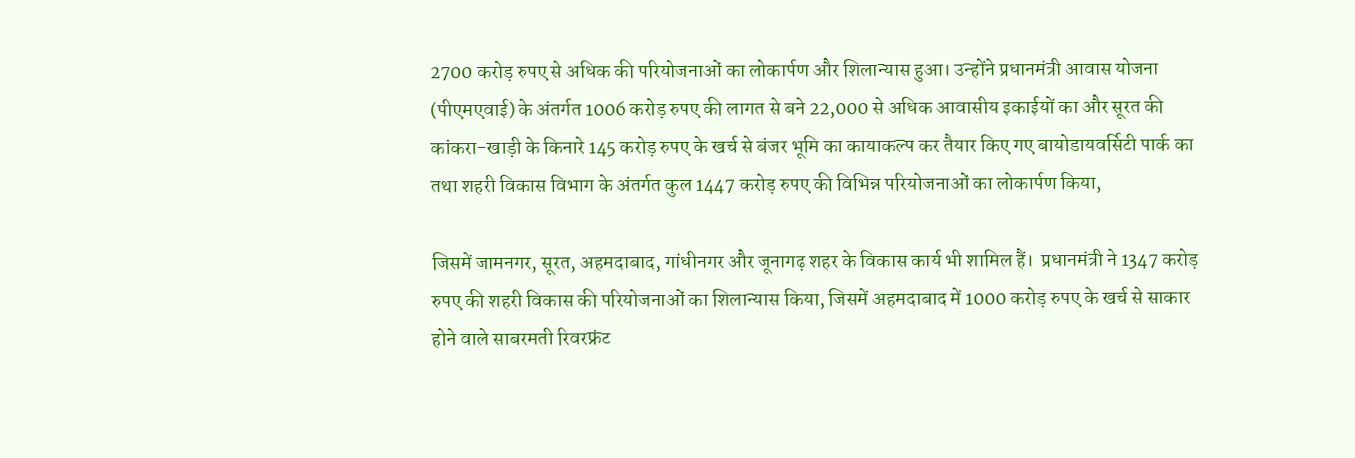2700 करोड़ रुपए से अधिक की परियोजनाओं का लोकार्पण और शिलान्यास हुआ। उन्होंने प्रधानमंत्री आवास योजना (पीएमएवाई) के अंतर्गत 1006 करोड़ रुपए की लागत से बने 22,000 से अधिक आवासीय इकाईयों का और सूरत की कांकरा-खाड़ी के किनारे 145 करोड़ रुपए के खर्च से बंजर भूमि का कायाकल्प कर तैयार किए गए बायोडायवर्सिटी पार्क का तथा शहरी विकास विभाग के अंतर्गत कुल 1447 करोड़ रुपए की विभिन्न परियोजनाओं का लोकार्पण किया,

जिसमें जामनगर, सूरत, अहमदाबाद, गांधीनगर और जूनागढ़ शहर के विकास कार्य भी शामिल हैं।  प्रधानमंत्री ने 1347 करोड़ रुपए की शहरी विकास की परियोजनाओं का शिलान्यास किया, जिसमें अहमदाबाद में 1000 करोड़ रुपए के खर्च से साकार होने वाले साबरमती रिवरफ्रंट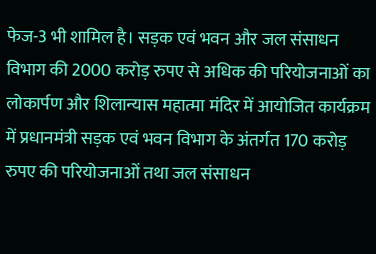फेज-3 भी शामिल है। सड़क एवं भवन और जल संसाधन विभाग की 2000 करोड़ रुपए से अधिक की परियोजनाओं का लोकार्पण और शिलान्यास महात्मा मंदिर में आयोजित कार्यक्रम में प्रधानमंत्री सड़क एवं भवन विभाग के अंतर्गत 170 करोड़ रुपए की परियोजनाओं तथा जल संसाधन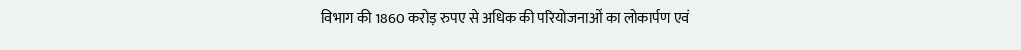विभाग की 1860 करोड़ रुपए से अधिक की परियोजनाओं का लोकार्पण एवं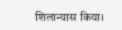शिलान्यास किया।